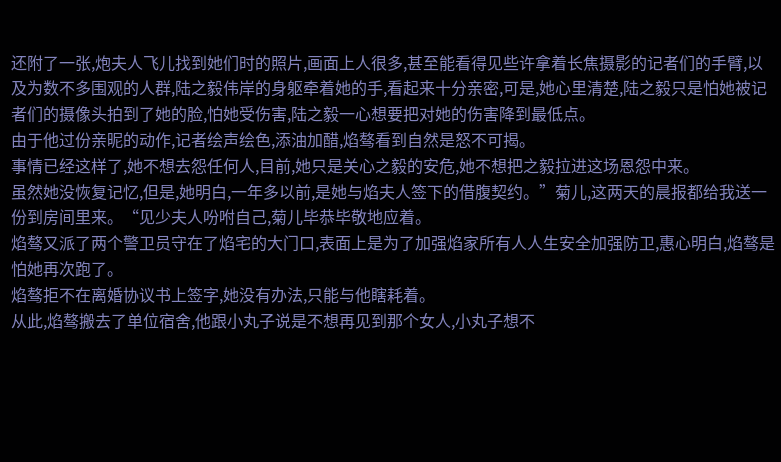还附了一张,炮夫人飞儿找到她们时的照片,画面上人很多,甚至能看得见些许拿着长焦摄影的记者们的手臂,以及为数不多围观的人群,陆之毅伟岸的身躯牵着她的手,看起来十分亲密,可是,她心里清楚,陆之毅只是怕她被记者们的摄像头拍到了她的脸,怕她受伤害,陆之毅一心想要把对她的伤害降到最低点。
由于他过份亲昵的动作,记者绘声绘色,添油加醋,焰骜看到自然是怒不可揭。
事情已经这样了,她不想去怨任何人,目前,她只是关心之毅的安危,她不想把之毅拉进这场恩怨中来。
虽然她没恢复记忆,但是,她明白,一年多以前,是她与焰夫人签下的借腹契约。”菊儿,这两天的晨报都给我送一份到房间里来。“见少夫人吩咐自己,菊儿毕恭毕敬地应着。
焰骜又派了两个警卫员守在了焰宅的大门口,表面上是为了加强焰家所有人人生安全加强防卫,惠心明白,焰骜是怕她再次跑了。
焰骜拒不在离婚协议书上签字,她没有办法,只能与他瞎耗着。
从此,焰骜搬去了单位宿舍,他跟小丸子说是不想再见到那个女人,小丸子想不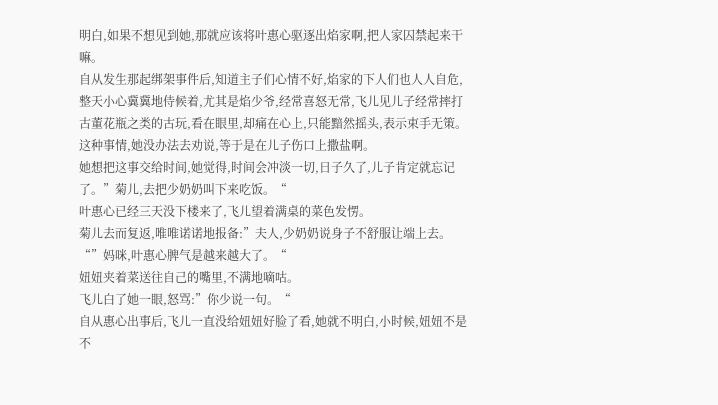明白,如果不想见到她,那就应该将叶惠心驱逐出焰家啊,把人家囚禁起来干嘛。
自从发生那起绑架事件后,知道主子们心情不好,焰家的下人们也人人自危,整天小心冀冀地侍候着,尤其是焰少爷,经常喜怒无常,飞儿见儿子经常摔打古董花瓶之类的古玩,看在眼里,却痛在心上,只能黯然摇头,表示束手无策。
这种事情,她没办法去劝说,等于是在儿子伤口上撒盐啊。
她想把这事交给时间,她觉得,时间会冲淡一切,日子久了,儿子肯定就忘记了。”菊儿,去把少奶奶叫下来吃饭。“
叶惠心已经三天没下楼来了,飞儿望着满桌的菜色发愣。
菊儿去而复返,唯唯诺诺地报备:”夫人,少奶奶说身子不舒服让端上去。“”妈咪,叶惠心脾气是越来越大了。“
妞妞夹着菜送往自己的嘴里,不满地嘀咕。
飞儿白了她一眼,怒骂:”你少说一句。“
自从惠心出事后,飞儿一直没给妞妞好脸了看,她就不明白,小时候,妞妞不是不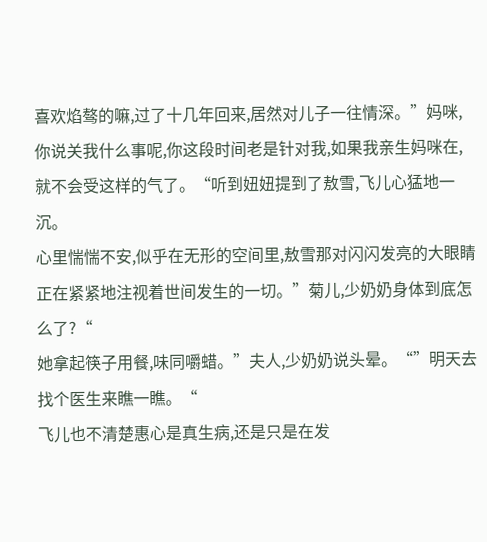喜欢焰骜的嘛,过了十几年回来,居然对儿子一往情深。”妈咪,你说关我什么事呢,你这段时间老是针对我,如果我亲生妈咪在,就不会受这样的气了。“听到妞妞提到了敖雪,飞儿心猛地一沉。
心里惴惴不安,似乎在无形的空间里,敖雪那对闪闪发亮的大眼睛正在紧紧地注视着世间发生的一切。”菊儿,少奶奶身体到底怎么了?“
她拿起筷子用餐,味同嚼蜡。”夫人,少奶奶说头晕。“”明天去找个医生来瞧一瞧。“
飞儿也不清楚惠心是真生病,还是只是在发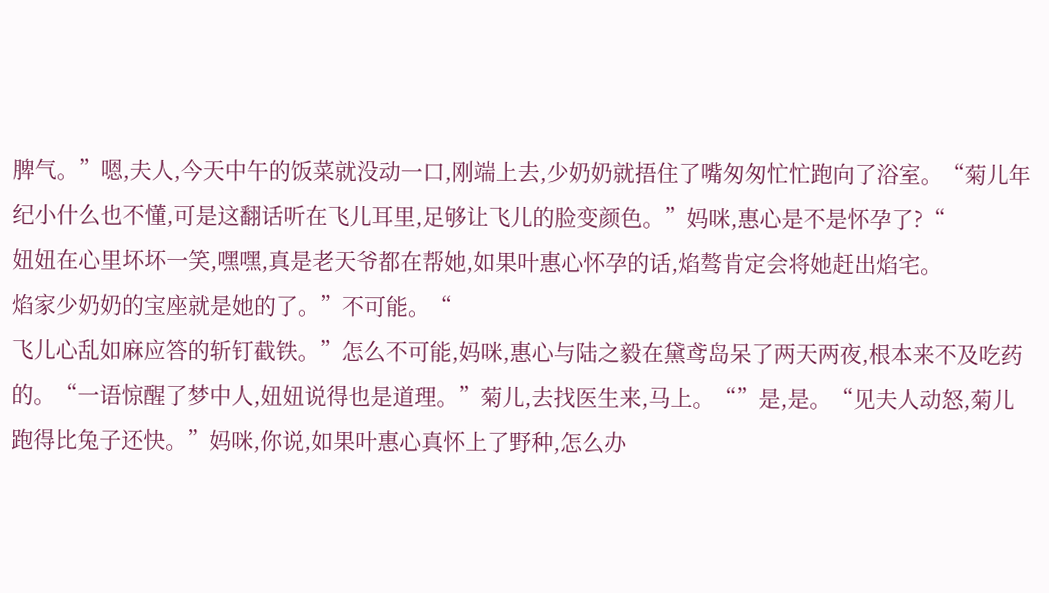脾气。”嗯,夫人,今天中午的饭菜就没动一口,刚端上去,少奶奶就捂住了嘴匆匆忙忙跑向了浴室。“菊儿年纪小什么也不懂,可是这翻话听在飞儿耳里,足够让飞儿的脸变颜色。”妈咪,惠心是不是怀孕了?“
妞妞在心里坏坏一笑,嘿嘿,真是老天爷都在帮她,如果叶惠心怀孕的话,焰骜肯定会将她赶出焰宅。
焰家少奶奶的宝座就是她的了。”不可能。“
飞儿心乱如麻应答的斩钉截铁。”怎么不可能,妈咪,惠心与陆之毅在黛鸢岛呆了两天两夜,根本来不及吃药的。“一语惊醒了梦中人,妞妞说得也是道理。”菊儿,去找医生来,马上。“”是,是。“见夫人动怒,菊儿跑得比兔子还快。”妈咪,你说,如果叶惠心真怀上了野种,怎么办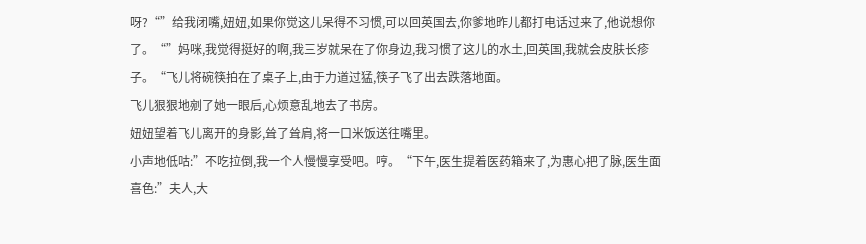呀?“”给我闭嘴,妞妞,如果你觉这儿呆得不习惯,可以回英国去,你爹地昨儿都打电话过来了,他说想你了。“”妈咪,我觉得挺好的啊,我三岁就呆在了你身边,我习惯了这儿的水土,回英国,我就会皮肤长疹子。“飞儿将碗筷拍在了桌子上,由于力道过猛,筷子飞了出去跌落地面。
飞儿狠狠地剜了她一眼后,心烦意乱地去了书房。
妞妞望着飞儿离开的身影,耸了耸肩,将一口米饭送往嘴里。
小声地低咕:”不吃拉倒,我一个人慢慢享受吧。哼。“下午,医生提着医药箱来了,为惠心把了脉,医生面喜色:”夫人,大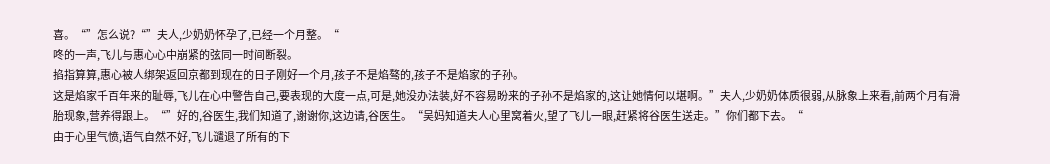喜。“”怎么说?“”夫人,少奶奶怀孕了,已经一个月整。“
咚的一声,飞儿与惠心心中崩紧的弦同一时间断裂。
掐指算算,惠心被人绑架返回京都到现在的日子刚好一个月,孩子不是焰骜的,孩子不是焰家的子孙。
这是焰家千百年来的耻辱,飞儿在心中警告自己,要表现的大度一点,可是,她没办法装,好不容易盼来的子孙不是焰家的,这让她情何以堪啊。”夫人,少奶奶体质很弱,从脉象上来看,前两个月有滑胎现象,营养得跟上。“”好的,谷医生,我们知道了,谢谢你,这边请,谷医生。“吴妈知道夫人心里窝着火,望了飞儿一眼,赶紧将谷医生送走。”你们都下去。“
由于心里气愤,语气自然不好,飞儿谴退了所有的下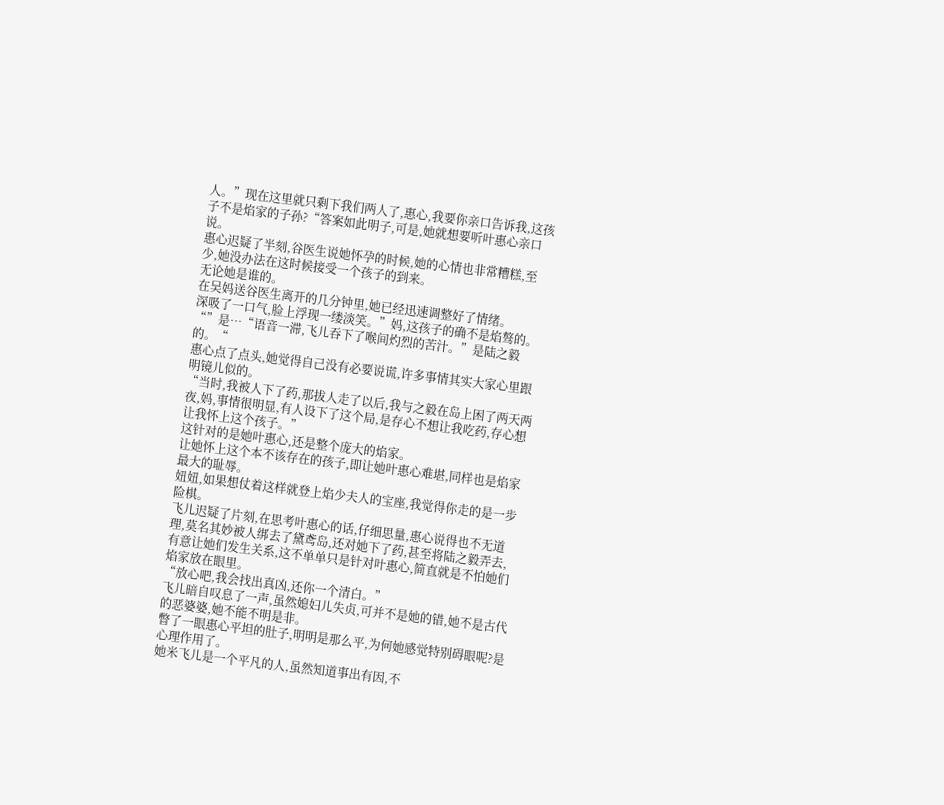人。”现在这里就只剩下我们两人了,惠心,我要你亲口告诉我,这孩子不是焰家的子孙?“答案如此明子,可是,她就想要听叶惠心亲口说。
惠心迟疑了半刻,谷医生说她怀孕的时候,她的心情也非常糟糕,至少,她没办法在这时候接受一个孩子的到来。
无论她是谁的。
在吴妈送谷医生离开的几分钟里,她已经迅速调整好了情绪。
深吸了一口气,脸上浮现一缕淡笑。”妈,这孩子的确不是焰骜的。“”是…“语音一滞,飞儿吞下了喉间灼烈的苦汁。”是陆之毅的。“
惠心点了点头,她觉得自己没有必要说谎,许多事情其实大家心里跟明镜儿似的。
“当时,我被人下了药,那拔人走了以后,我与之毅在岛上困了两天两夜,妈,事情很明显,有人设下了这个局,是存心不想让我吃药,存心想让我怀上这个孩子。”
这针对的是她叶惠心,还是整个庞大的焰家。
让她怀上这个本不该存在的孩子,即让她叶惠心难堪,同样也是焰家最大的耻辱。
妞妞,如果想仗着这样就登上焰少夫人的宝座,我觉得你走的是一步险棋。
飞儿迟疑了片刻,在思考叶惠心的话,仔细思量,惠心说得也不无道理,莫名其妙被人绑去了黛鸢岛,还对她下了药,甚至将陆之毅弄去,有意让她们发生关系,这不单单只是针对叶惠心,简直就是不怕她们焰家放在眼里。
“放心吧,我会找出真凶,还你一个清白。”
飞儿暗自叹息了一声,虽然媳妇儿失贞,可并不是她的错,她不是古代的恶婆婆,她不能不明是非。
瞥了一眼惠心平坦的肚子,明明是那么平,为何她感觉特别碍眼呢?是心理作用了。
她米飞儿是一个平凡的人,虽然知道事出有因,不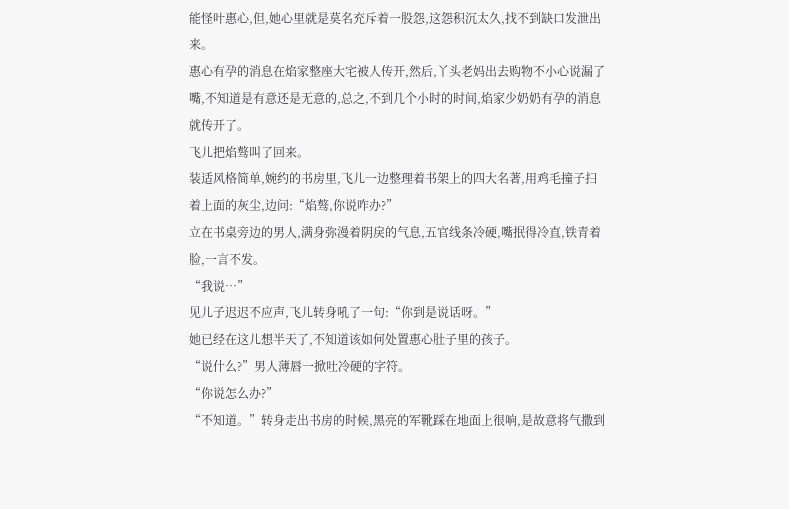能怪叶惠心,但,她心里就是莫名充斥着一股怨,这怨积沉太久,找不到缺口发泄出来。
惠心有孕的消息在焰家整座大宅被人传开,然后,丫头老妈出去购物不小心说漏了嘴,不知道是有意还是无意的,总之,不到几个小时的时间,焰家少奶奶有孕的消息就传开了。
飞儿把焰骜叫了回来。
装适风格简单,婉约的书房里,飞儿一边整理着书架上的四大名著,用鸡毛撞子扫着上面的灰尘,边问:“焰骜,你说咋办?”
立在书桌旁边的男人,满身弥漫着阴戾的气息,五官线条冷硬,嘴抿得冷直,铁青着脸,一言不发。
“我说…”
见儿子迟迟不应声,飞儿转身吼了一句:“你到是说话呀。”
她已经在这儿想半天了,不知道该如何处置惠心肚子里的孩子。
“说什么?”男人薄唇一掀吐冷硬的字符。
“你说怎么办?”
“不知道。”转身走出书房的时候,黑亮的军靴踩在地面上很响,是故意将气撒到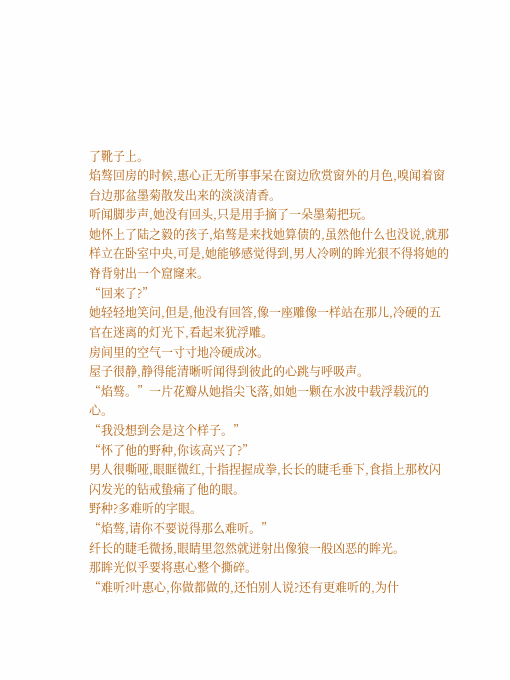了靴子上。
焰骜回房的时候,惠心正无所事事呆在窗边欣赏窗外的月色,嗅闻着窗台边那盆墨菊散发出来的淡淡清香。
听闻脚步声,她没有回头,只是用手摘了一朵墨菊把玩。
她怀上了陆之毅的孩子,焰骜是来找她算债的,虽然他什么也没说,就那样立在卧室中央,可是,她能够感觉得到,男人冷咧的眸光狠不得将她的脊背射出一个窟窿来。
“回来了?”
她轻轻地笑问,但是,他没有回答,像一座雕像一样站在那儿,冷硬的五官在迷离的灯光下,看起来犹浮雕。
房间里的空气一寸寸地冷硬成冰。
屋子很静,静得能清晰听闻得到彼此的心跳与呼吸声。
“焰骜。”一片花瓣从她指尖飞落,如她一颗在水波中载浮载沉的心。
“我没想到会是这个样子。”
“怀了他的野种,你该高兴了?”
男人很嘶哑,眼眶微红,十指捏握成拳,长长的睫毛垂下,食指上那枚闪闪发光的钻戒蛰痛了他的眼。
野种?多难听的字眼。
“焰骜,请你不要说得那么难听。”
纤长的睫毛微扬,眼睛里忽然就迸射出像狼一般凶恶的眸光。
那眸光似乎要将惠心整个撕碎。
“难听?叶惠心,你做都做的,还怕别人说?还有更难听的,为什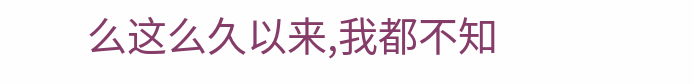么这么久以来,我都不知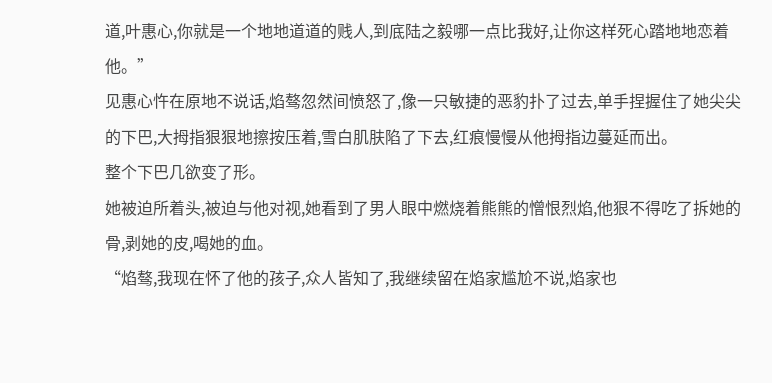道,叶惠心,你就是一个地地道道的贱人,到底陆之毅哪一点比我好,让你这样死心踏地地恋着他。”
见惠心忤在原地不说话,焰骜忽然间愤怒了,像一只敏捷的恶豹扑了过去,单手捏握住了她尖尖的下巴,大拇指狠狠地擦按压着,雪白肌肤陷了下去,红痕慢慢从他拇指边蔓延而出。
整个下巴几欲变了形。
她被迫所着头,被迫与他对视,她看到了男人眼中燃烧着熊熊的憎恨烈焰,他狠不得吃了拆她的骨,剥她的皮,喝她的血。
“焰骜,我现在怀了他的孩子,众人皆知了,我继续留在焰家尴尬不说,焰家也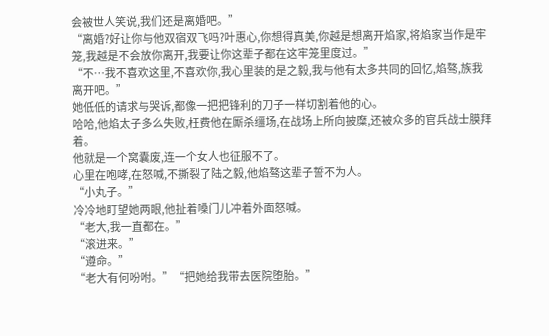会被世人笑说,我们还是离婚吧。”
“离婚?好让你与他双宿双飞吗?叶惠心,你想得真美,你越是想离开焰家,将焰家当作是牢笼,我越是不会放你离开,我要让你这辈子都在这牢笼里度过。”
“不…我不喜欢这里,不喜欢你,我心里装的是之毅,我与他有太多共同的回忆,焰骜,族我离开吧。”
她低低的请求与哭诉,都像一把把锋利的刀子一样切割着他的心。
哈哈,他焰太子多么失败,枉费他在厮杀缰场,在战场上所向披糜,还被众多的官兵战士膜拜着。
他就是一个窝囊废,连一个女人也征服不了。
心里在咆哮,在怒喊,不撕裂了陆之毅,他焰骜这辈子誓不为人。
“小丸子。”
冷冷地盯望她两眼,他扯着嗓门儿冲着外面怒喊。
“老大,我一直都在。”
“滚进来。”
“遵命。”
“老大有何吩咐。”“把她给我带去医院堕胎。”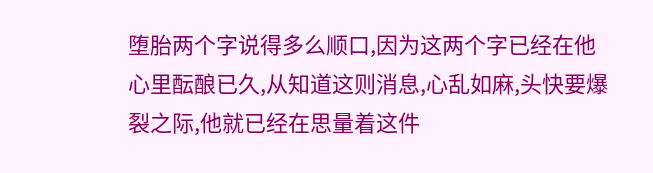堕胎两个字说得多么顺口,因为这两个字已经在他心里酝酿已久,从知道这则消息,心乱如麻,头快要爆裂之际,他就已经在思量着这件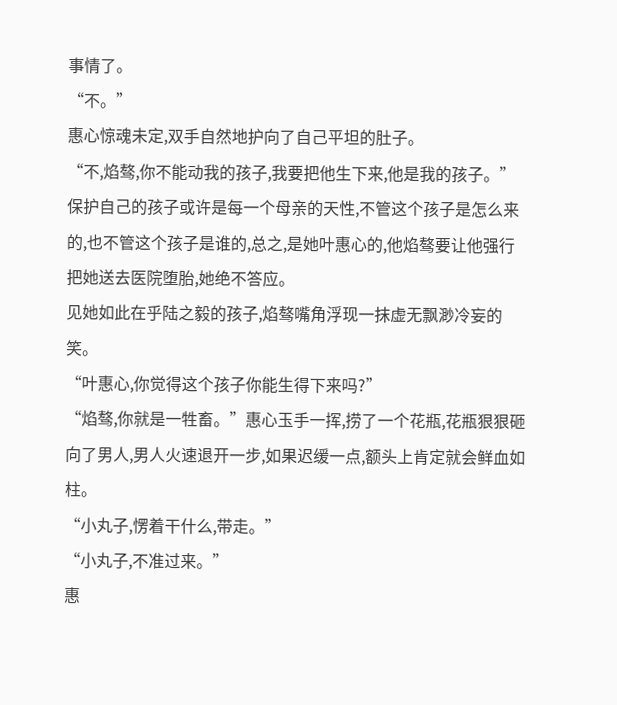事情了。
“不。”
惠心惊魂未定,双手自然地护向了自己平坦的肚子。
“不,焰骜,你不能动我的孩子,我要把他生下来,他是我的孩子。”
保护自己的孩子或许是每一个母亲的天性,不管这个孩子是怎么来的,也不管这个孩子是谁的,总之,是她叶惠心的,他焰骜要让他强行把她送去医院堕胎,她绝不答应。
见她如此在乎陆之毅的孩子,焰骜嘴角浮现一抹虚无飘渺冷妄的笑。
“叶惠心,你觉得这个孩子你能生得下来吗?”
“焰骜,你就是一牲畜。”惠心玉手一挥,捞了一个花瓶,花瓶狠狠砸向了男人,男人火速退开一步,如果迟缓一点,额头上肯定就会鲜血如柱。
“小丸子,愣着干什么,带走。”
“小丸子,不准过来。”
惠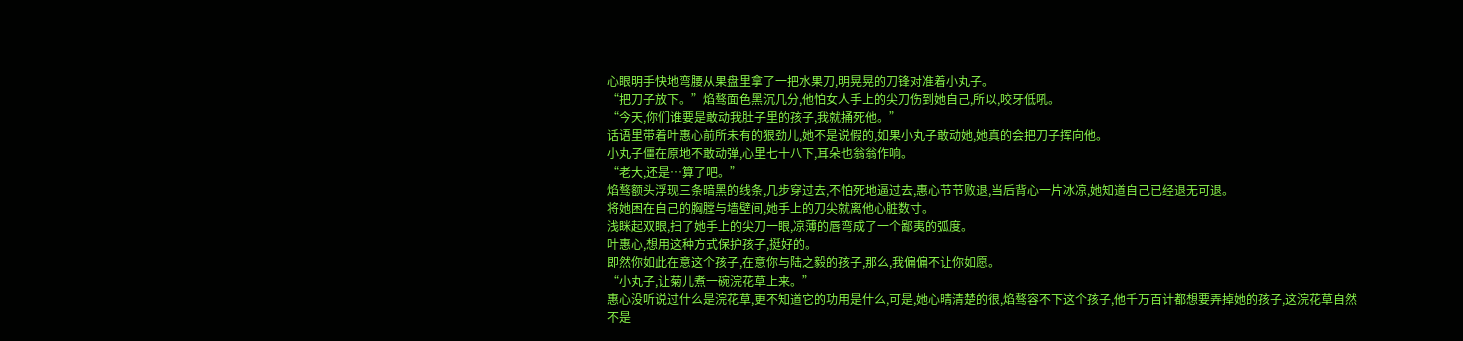心眼明手快地弯腰从果盘里拿了一把水果刀,明晃晃的刀锋对准着小丸子。
“把刀子放下。”焰骜面色黑沉几分,他怕女人手上的尖刀伤到她自己,所以,咬牙低吼。
“今天,你们谁要是敢动我肚子里的孩子,我就捅死他。”
话语里带着叶惠心前所未有的狠劲儿,她不是说假的,如果小丸子敢动她,她真的会把刀子挥向他。
小丸子僵在原地不敢动弹,心里七十八下,耳朵也翁翁作响。
“老大,还是…算了吧。”
焰骜额头浮现三条暗黑的线条,几步穿过去,不怕死地逼过去,惠心节节败退,当后背心一片冰凉,她知道自己已经退无可退。
将她困在自己的胸膛与墙壁间,她手上的刀尖就离他心脏数寸。
浅眯起双眼,扫了她手上的尖刀一眼,凉薄的唇弯成了一个鄙夷的弧度。
叶惠心,想用这种方式保护孩子,挺好的。
即然你如此在意这个孩子,在意你与陆之毅的孩子,那么,我偏偏不让你如愿。
“小丸子,让菊儿煮一碗浣花草上来。”
惠心没听说过什么是浣花草,更不知道它的功用是什么,可是,她心晴清楚的很,焰骜容不下这个孩子,他千万百计都想要弄掉她的孩子,这浣花草自然不是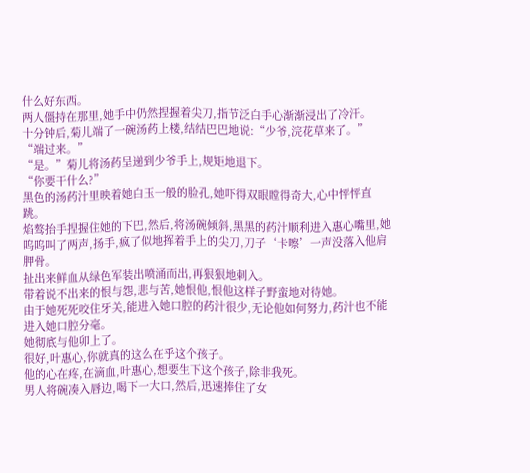什么好东西。
两人僵持在那里,她手中仍然捏握着尖刀,指节泛白手心渐渐浸出了冷汗。
十分钟后,菊儿端了一碗汤药上楼,结结巴巴地说:“少爷,浣花草来了。”
“端过来。”
“是。”菊儿将汤药呈递到少爷手上,规矩地退下。
“你要干什么?”
黑色的汤药汁里映着她白玉一般的脸孔,她吓得双眼瞠得奇大,心中怦怦直跳。
焰骜抬手捏握住她的下巴,然后,将汤碗倾斜,黑黑的药汁顺利进入惠心嘴里,她呜呜叫了两声,扬手,疯了似地挥着手上的尖刀,刀子‘卡嚓’一声没落入他肩胛骨。
扯出来鲜血从绿色军装出喷涌而出,再狠狠地刺入。
带着说不出来的恨与怨,悲与苦,她恨他,恨他这样子野蛮地对待她。
由于她死死咬住牙关,能进入她口腔的药汁很少,无论他如何努力,药汁也不能进入她口腔分毫。
她彻底与他卯上了。
很好,叶惠心,你就真的这么在乎这个孩子。
他的心在疼,在滴血,叶惠心,想要生下这个孩子,除非我死。
男人将碗凑入唇边,喝下一大口,然后,迅速捧住了女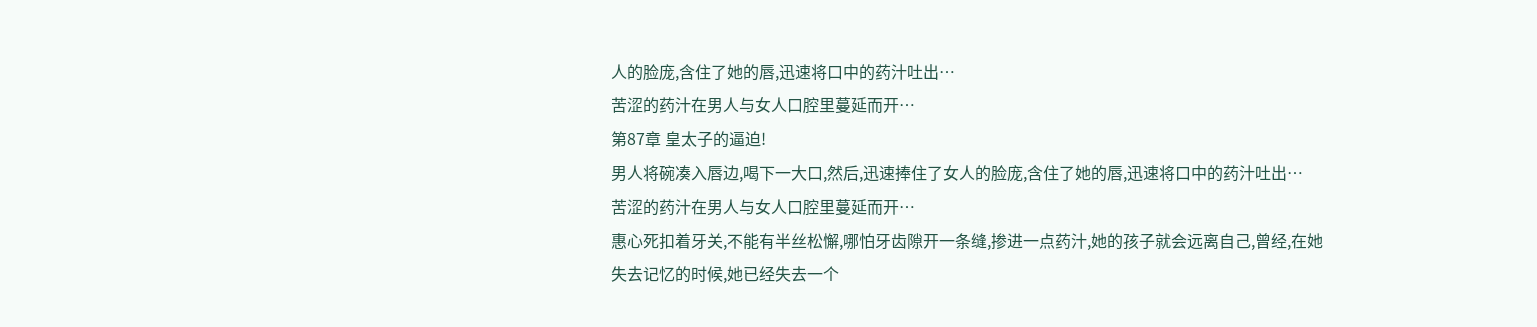人的脸庞,含住了她的唇,迅速将口中的药汁吐出…
苦涩的药汁在男人与女人口腔里蔓延而开…
第87章 皇太子的逼迫!
男人将碗凑入唇边,喝下一大口,然后,迅速捧住了女人的脸庞,含住了她的唇,迅速将口中的药汁吐出…
苦涩的药汁在男人与女人口腔里蔓延而开…
惠心死扣着牙关,不能有半丝松懈,哪怕牙齿隙开一条缝,掺进一点药汁,她的孩子就会远离自己,曾经,在她失去记忆的时候,她已经失去一个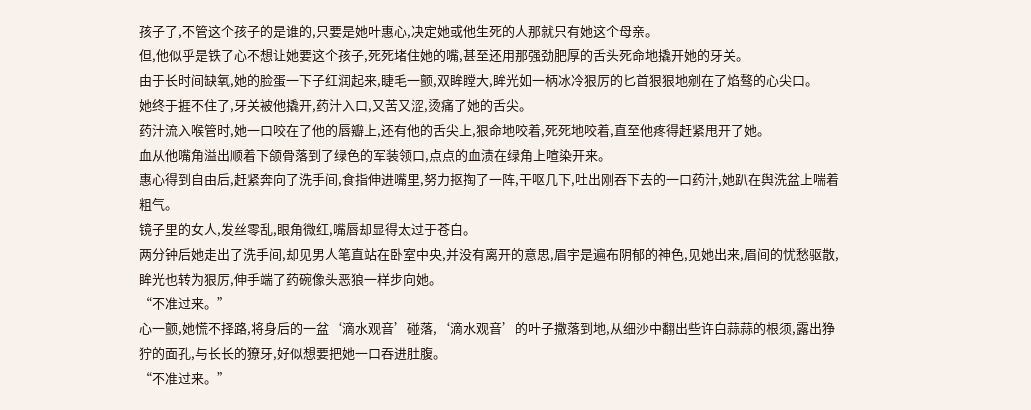孩子了,不管这个孩子的是谁的,只要是她叶惠心,决定她或他生死的人那就只有她这个母亲。
但,他似乎是铁了心不想让她要这个孩子,死死堵住她的嘴,甚至还用那强劲肥厚的舌头死命地撬开她的牙关。
由于长时间缺氧,她的脸蛋一下子红润起来,睫毛一颤,双眸瞠大,眸光如一柄冰冷狠厉的匕首狠狠地剜在了焰骜的心尖口。
她终于捱不住了,牙关被他撬开,药汁入口,又苦又涩,烫痛了她的舌尖。
药汁流入喉管时,她一口咬在了他的唇瓣上,还有他的舌尖上,狠命地咬着,死死地咬着,直至他疼得赶紧甩开了她。
血从他嘴角溢出顺着下颌骨落到了绿色的军装领口,点点的血渍在绿角上喧染开来。
惠心得到自由后,赶紧奔向了洗手间,食指伸进嘴里,努力抠掏了一阵,干呕几下,吐出刚吞下去的一口药汁,她趴在舆洗盆上喘着粗气。
镜子里的女人,发丝零乱,眼角微红,嘴唇却显得太过于苍白。
两分钟后她走出了洗手间,却见男人笔直站在卧室中央,并没有离开的意思,眉宇是遍布阴郁的神色,见她出来,眉间的忧愁驱散,眸光也转为狠厉,伸手端了药碗像头恶狼一样步向她。
“不准过来。”
心一颤,她慌不择路,将身后的一盆‘滴水观音’碰落,‘滴水观音’的叶子撒落到地,从细沙中翻出些许白蒜蒜的根须,露出狰狞的面孔,与长长的獠牙,好似想要把她一口吞进肚腹。
“不准过来。”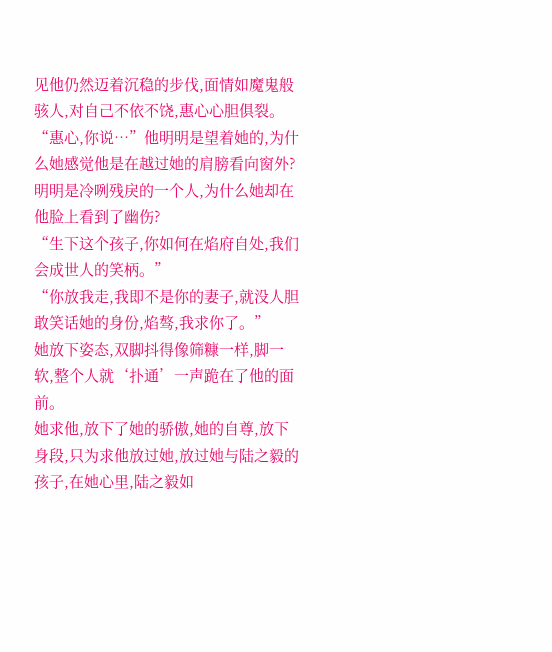见他仍然迈着沉稳的步伐,面情如魔鬼般骇人,对自己不依不饶,惠心心胆俱裂。
“惠心,你说…”他明明是望着她的,为什么她感觉他是在越过她的肩膀看向窗外?
明明是冷咧残戾的一个人,为什么她却在他脸上看到了幽伤?
“生下这个孩子,你如何在焰府自处,我们会成世人的笑柄。”
“你放我走,我即不是你的妻子,就没人胆敢笑话她的身份,焰骜,我求你了。”
她放下姿态,双脚抖得像筛糠一样,脚一软,整个人就‘扑通’一声跪在了他的面前。
她求他,放下了她的骄傲,她的自尊,放下身段,只为求他放过她,放过她与陆之毅的孩子,在她心里,陆之毅如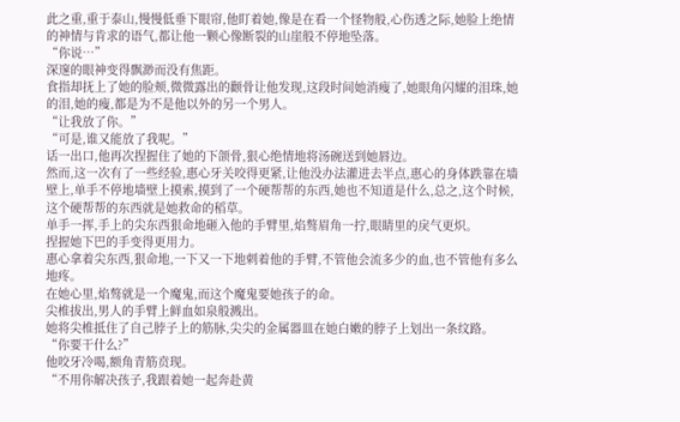此之重,重于泰山,慢慢低垂下眼帘,他盯着她,像是在看一个怪物般,心伤透之际,她脸上绝情的神情与肯求的语气,都让他一颗心像断裂的山崖般不停地坠落。
“你说…”
深邃的眼神变得飘渺而没有焦距。
食指却抚上了她的脸颊,微微露出的颧骨让他发现,这段时间她消瘦了,她眼角闪耀的泪珠,她的泪,她的瘦,都是为不是他以外的另一个男人。
“让我放了你。”
“可是,谁又能放了我呢。”
话一出口,他再次捏握住了她的下颌骨,狠心绝情地将汤碗送到她唇边。
然而,这一次有了一些经验,惠心牙关咬得更紧,让他没办法灌进去半点,惠心的身体跌靠在墙壁上,单手不停地墙壁上摸索,摸到了一个硬帮帮的东西,她也不知道是什么,总之,这个时候,这个硬帮帮的东西就是她救命的稻草。
单手一挥,手上的尖东西狠命地砸入他的手臂里,焰骜眉角一拧,眼睛里的戾气更炽。
捏握她下巴的手变得更用力。
惠心拿着尖东西,狠命地,一下又一下地刺着他的手臂,不管他会流多少的血,也不管他有多么地疼。
在她心里,焰骜就是一个魔鬼,而这个魔鬼要她孩子的命。
尖椎拔出,男人的手臂上鲜血如泉般溅出。
她将尖椎抵住了自己脖子上的筋脉,尖尖的金属器皿在她白嫩的脖子上划出一条纹路。
“你要干什么?”
他咬牙冷喝,额角青筋贲现。
“不用你解决孩子,我跟着她一起奔赴黄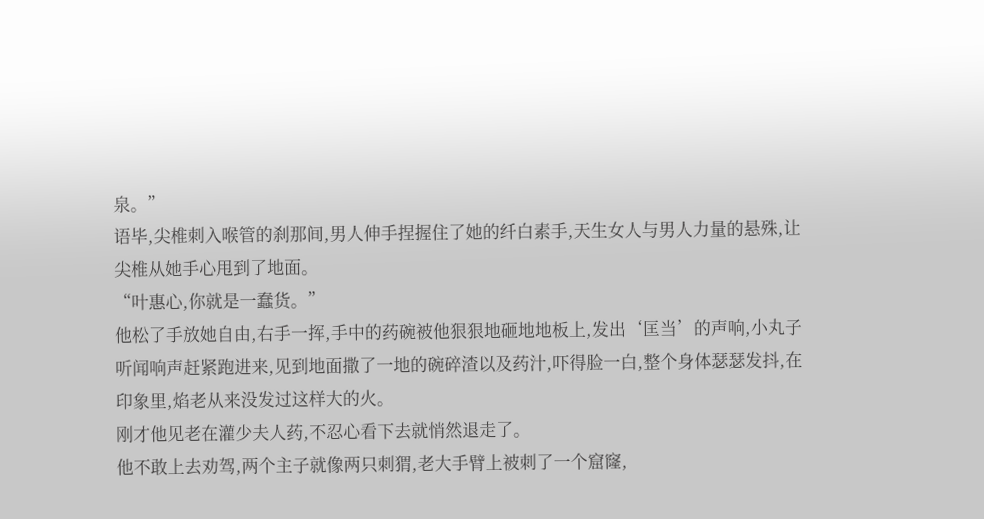泉。”
语毕,尖椎刺入喉管的刹那间,男人伸手捏握住了她的纤白素手,天生女人与男人力量的悬殊,让尖椎从她手心甩到了地面。
“叶惠心,你就是一蠢货。”
他松了手放她自由,右手一挥,手中的药碗被他狠狠地砸地地板上,发出‘匡当’的声响,小丸子听闻响声赶紧跑进来,见到地面撒了一地的碗碎渣以及药汁,吓得脸一白,整个身体瑟瑟发抖,在印象里,焰老从来没发过这样大的火。
刚才他见老在灌少夫人药,不忍心看下去就悄然退走了。
他不敢上去劝驾,两个主子就像两只刺猬,老大手臂上被刺了一个窟窿,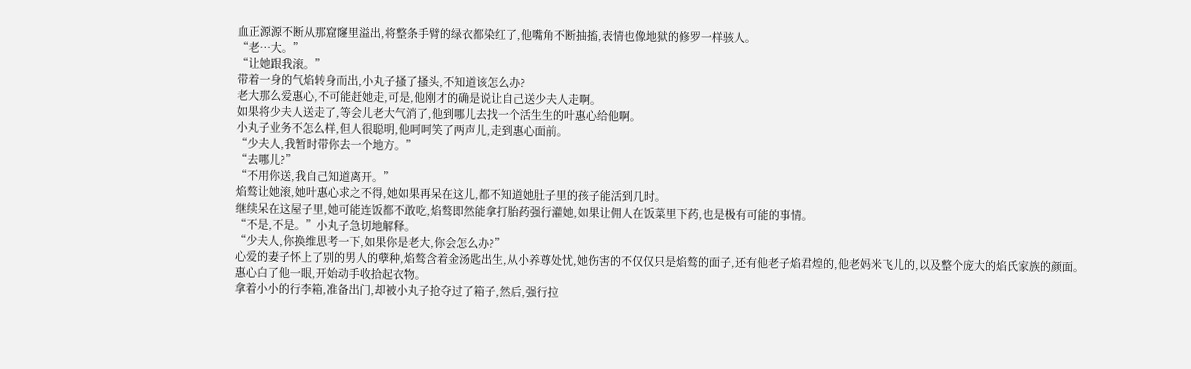血正源源不断从那窟窿里溢出,将整条手臂的绿衣都染红了,他嘴角不断抽搐,表情也像地狱的修罗一样骇人。
“老…大。”
“让她跟我滚。”
带着一身的气焰转身而出,小丸子搔了搔头,不知道该怎么办?
老大那么爱惠心,不可能赶她走,可是,他刚才的确是说让自己送少夫人走啊。
如果将少夫人送走了,等会儿老大气消了,他到哪儿去找一个活生生的叶惠心给他啊。
小丸子业务不怎么样,但人很聪明,他呵呵笑了两声儿,走到惠心面前。
“少夫人,我暂时带你去一个地方。”
“去哪儿?”
“不用你送,我自己知道离开。”
焰骜让她滚,她叶惠心求之不得,她如果再呆在这儿,都不知道她肚子里的孩子能活到几时。
继续呆在这屋子里,她可能连饭都不敢吃,焰骜即然能拿打胎药强行灌她,如果让佣人在饭菜里下药,也是极有可能的事情。
“不是,不是。”小丸子急切地解释。
“少夫人,你换维思考一下,如果你是老大,你会怎么办?”
心爱的妻子怀上了别的男人的孽种,焰骜含着金汤匙出生,从小养尊处忧,她伤害的不仅仅只是焰骜的面子,还有他老子焰君煌的,他老妈米飞儿的,以及整个庞大的焰氏家族的颜面。
惠心白了他一眼,开始动手收拾起衣物。
拿着小小的行李箱,准备出门,却被小丸子抢夺过了箱子,然后,强行拉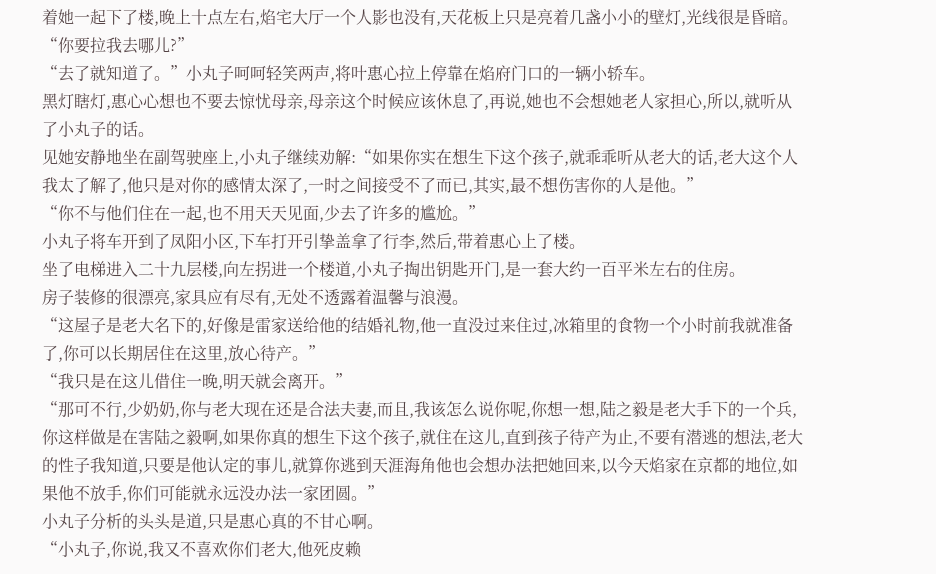着她一起下了楼,晚上十点左右,焰宅大厅一个人影也没有,天花板上只是亮着几盏小小的壁灯,光线很是昏暗。
“你要拉我去哪儿?”
“去了就知道了。”小丸子呵呵轻笑两声,将叶惠心拉上停靠在焰府门口的一辆小轿车。
黑灯瞎灯,惠心心想也不要去惊忧母亲,母亲这个时候应该休息了,再说,她也不会想她老人家担心,所以,就听从了小丸子的话。
见她安静地坐在副驾驶座上,小丸子继续劝解:“如果你实在想生下这个孩子,就乖乖听从老大的话,老大这个人我太了解了,他只是对你的感情太深了,一时之间接受不了而已,其实,最不想伤害你的人是他。”
“你不与他们住在一起,也不用天天见面,少去了许多的尴尬。”
小丸子将车开到了凤阳小区,下车打开引挚盖拿了行李,然后,带着惠心上了楼。
坐了电梯进入二十九层楼,向左拐进一个楼道,小丸子掏出钥匙开门,是一套大约一百平米左右的住房。
房子装修的很漂亮,家具应有尽有,无处不透露着温馨与浪漫。
“这屋子是老大名下的,好像是雷家送给他的结婚礼物,他一直没过来住过,冰箱里的食物一个小时前我就准备了,你可以长期居住在这里,放心待产。”
“我只是在这儿借住一晚,明天就会离开。”
“那可不行,少奶奶,你与老大现在还是合法夫妻,而且,我该怎么说你呢,你想一想,陆之毅是老大手下的一个兵,你这样做是在害陆之毅啊,如果你真的想生下这个孩子,就住在这儿,直到孩子待产为止,不要有潜逃的想法,老大的性子我知道,只要是他认定的事儿,就算你逃到天涯海角他也会想办法把她回来,以今天焰家在京都的地位,如果他不放手,你们可能就永远没办法一家团圆。”
小丸子分析的头头是道,只是惠心真的不甘心啊。
“小丸子,你说,我又不喜欢你们老大,他死皮赖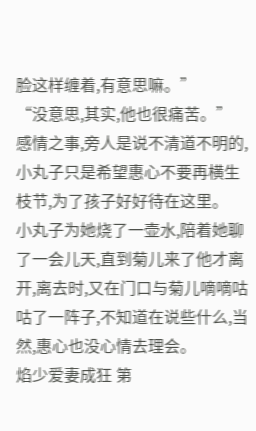脸这样缠着,有意思嘛。”
“没意思,其实,他也很痛苦。”
感情之事,旁人是说不清道不明的,小丸子只是希望惠心不要再横生枝节,为了孩子好好待在这里。
小丸子为她烧了一壶水,陪着她聊了一会儿天,直到菊儿来了他才离开,离去时,又在门口与菊儿嘀嘀咕咕了一阵子,不知道在说些什么,当然,惠心也没心情去理会。
焰少爱妻成狂 第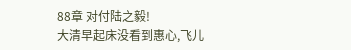88章 对付陆之毅!
大清早起床没看到惠心,飞儿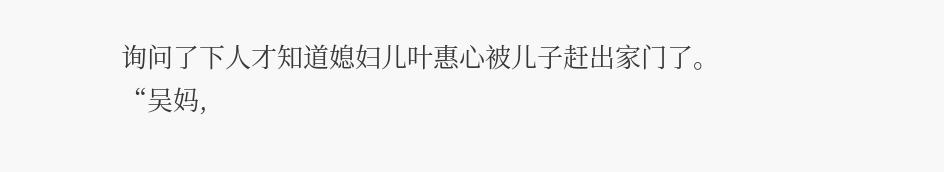询问了下人才知道媳妇儿叶惠心被儿子赶出家门了。
“吴妈,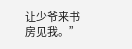让少爷来书房见我。”